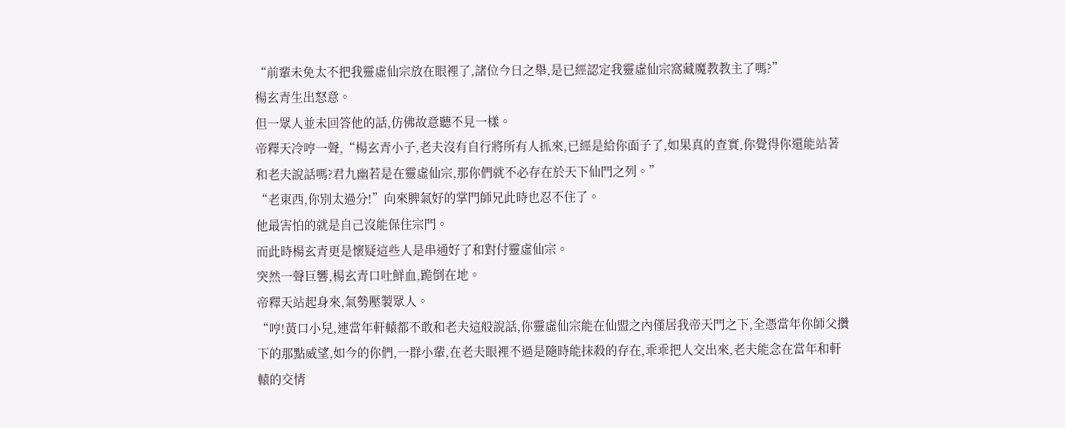“前輩未免太不把我靈虛仙宗放在眼裡了,諸位今日之舉,是已經認定我靈虛仙宗窩藏魔教教主了嗎?”
楊玄青生出怒意。
但一眾人並未回答他的話,仿佛故意聽不見一樣。
帝釋天冷哼一聲,“楊玄青小子,老夫沒有自行將所有人抓來,已經是給你面子了,如果真的查實,你覺得你還能站著和老夫說話嗎?君九幽若是在靈虛仙宗,那你們就不必存在於天下仙門之列。”
“老東西,你別太過分!”向來脾氣好的掌門師兄此時也忍不住了。
他最害怕的就是自己沒能保住宗門。
而此時楊玄青更是懷疑這些人是串通好了和對付靈虛仙宗。
突然一聲巨響,楊玄青口吐鮮血,跪倒在地。
帝釋天站起身來,氣勢壓製眾人。
“哼!黃口小兒,連當年軒轅都不敢和老夫這般說話,你靈虛仙宗能在仙盟之內僅居我帝天門之下,全憑當年你師父攢下的那點威望,如今的你們,一群小輩,在老夫眼裡不過是隨時能抹殺的存在,乖乖把人交出來,老夫能念在當年和軒轅的交情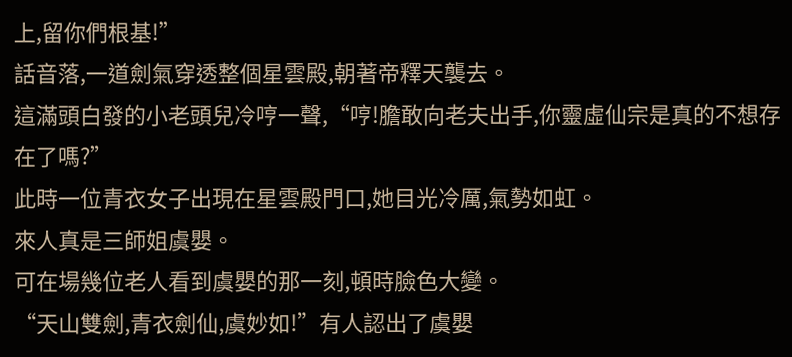上,留你們根基!”
話音落,一道劍氣穿透整個星雲殿,朝著帝釋天襲去。
這滿頭白發的小老頭兒冷哼一聲,“哼!膽敢向老夫出手,你靈虛仙宗是真的不想存在了嗎?”
此時一位青衣女子出現在星雲殿門口,她目光冷厲,氣勢如虹。
來人真是三師姐虞嬰。
可在場幾位老人看到虞嬰的那一刻,頓時臉色大變。
“天山雙劍,青衣劍仙,虞妙如!”有人認出了虞嬰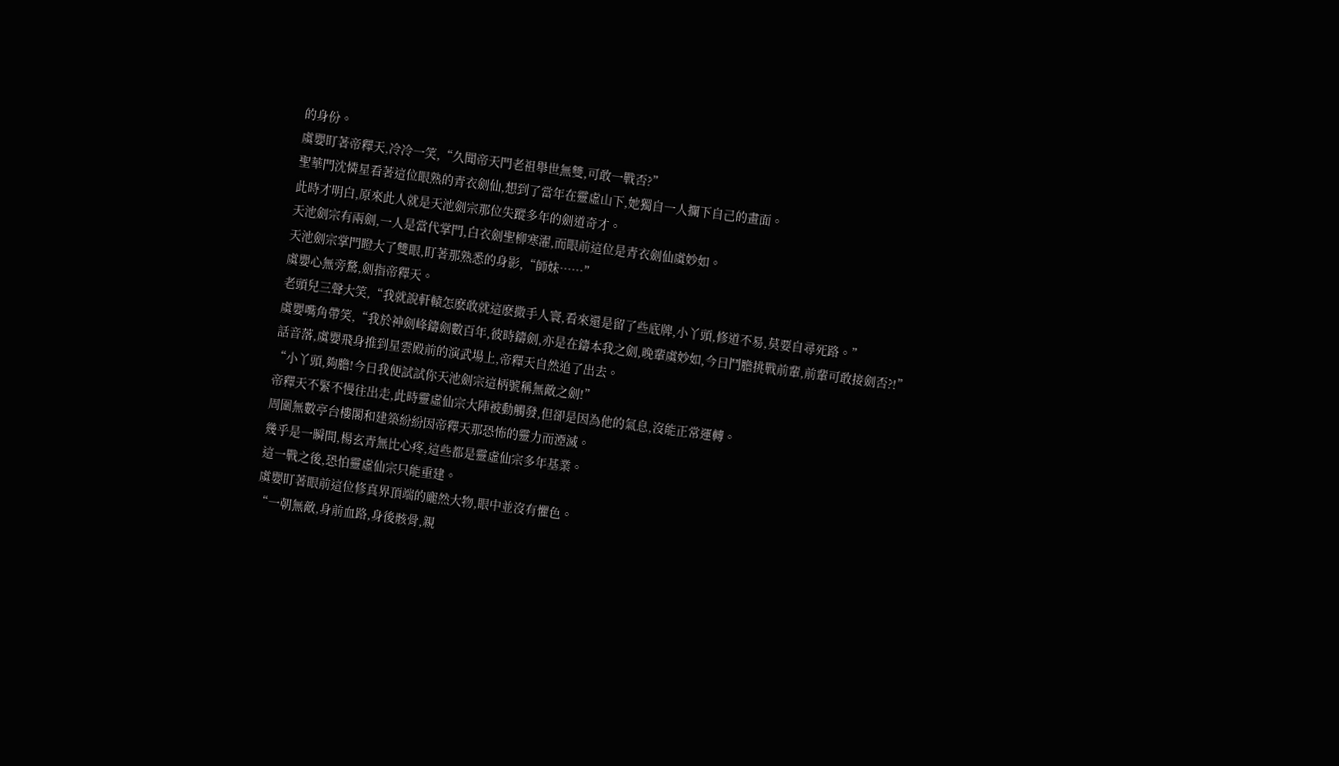的身份。
虞嬰盯著帝釋天,冷冷一笑,“久聞帝天門老祖舉世無雙,可敢一戰否?”
聖華門沈憐星看著這位眼熟的青衣劍仙,想到了當年在靈虛山下,她獨自一人攔下自己的畫面。
此時才明白,原來此人就是天池劍宗那位失蹤多年的劍道奇才。
天池劍宗有兩劍,一人是當代掌門,白衣劍聖柳寒濯,而眼前這位是青衣劍仙虞妙如。
天池劍宗掌門瞪大了雙眼,盯著那熟悉的身影,“師妹……”
虞嬰心無旁騖,劍指帝釋天。
老頭兒三聲大笑,“我就說軒轅怎麽敢就這麽撒手人寰,看來還是留了些底牌,小丫頭,修道不易,莫要自尋死路。”
虞嬰嘴角帶笑,“我於神劍峰鑄劍數百年,彼時鑄劍,亦是在鑄本我之劍,晚輩虞妙如,今日鬥膽挑戰前輩,前輩可敢接劍否?!”
話音落,虞嬰飛身推到星雲殿前的演武場上,帝釋天自然追了出去。
“小丫頭,夠膽!今日我便試試你天池劍宗這柄號稱無敵之劍!”
帝釋天不緊不慢往出走,此時靈虛仙宗大陣被動觸發,但卻是因為他的氣息,沒能正常運轉。
周圍無數亭台樓閣和建築紛紛因帝釋天那恐怖的靈力而湮滅。
幾乎是一瞬間,楊玄青無比心疼,這些都是靈虛仙宗多年基業。
這一戰之後,恐怕靈虛仙宗只能重建。
虞嬰盯著眼前這位修真界頂端的龐然大物,眼中並沒有懼色。
“一朝無敵,身前血路,身後骸骨,親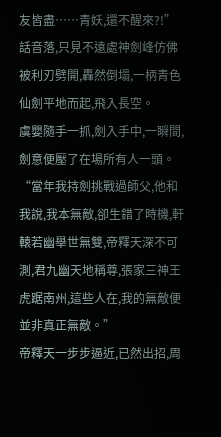友皆盡……青妖,還不醒來?!”
話音落,只見不遠處神劍峰仿佛被利刃劈開,轟然倒塌,一柄青色仙劍平地而起,飛入長空。
虞嬰隨手一抓,劍入手中,一瞬間,劍意便壓了在場所有人一頭。
“當年我持劍挑戰過師父,他和我說,我本無敵,卻生錯了時機,軒轅若幽舉世無雙,帝釋天深不可測,君九幽天地稱尊,張家三神王虎踞南州,這些人在,我的無敵便並非真正無敵。”
帝釋天一步步逼近,已然出招,周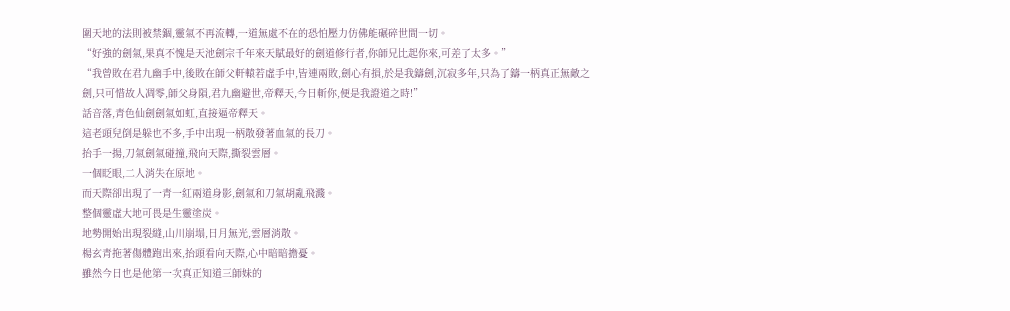圍天地的法則被禁錮,靈氣不再流轉,一道無處不在的恐怕壓力仿佛能碾碎世間一切。
“好強的劍氣,果真不愧是天池劍宗千年來天賦最好的劍道修行者,你師兄比起你來,可差了太多。”
“我曾敗在君九幽手中,後敗在師父軒轅若虛手中,皆連兩敗,劍心有損,於是我鑄劍,沉寂多年,只為了鑄一柄真正無敵之劍,只可惜故人凋零,師父身隕,君九幽避世,帝釋天,今日斬你,便是我證道之時!”
話音落,青色仙劍劍氣如虹,直接逼帝釋天。
這老頭兒倒是躲也不多,手中出現一柄散發著血氣的長刀。
抬手一揚,刀氣劍氣碰撞,飛向天際,撕裂雲層。
一個眨眼,二人消失在原地。
而天際卻出現了一青一紅兩道身影,劍氣和刀氣胡亂飛濺。
整個靈虛大地可畏是生靈塗炭。
地勢開始出現裂縫,山川崩塌,日月無光,雲層消散。
楊玄青拖著傷體跑出來,抬頭看向天際,心中暗暗擔憂。
雖然今日也是他第一次真正知道三師妹的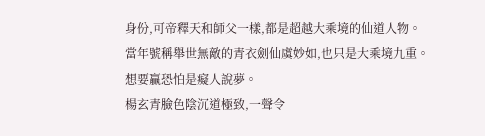身份,可帝釋天和師父一樣,都是超越大乘境的仙道人物。
當年號稱舉世無敵的青衣劍仙虞妙如,也只是大乘境九重。
想要贏恐怕是癡人說夢。
楊玄青臉色陰沉道極致,一聲令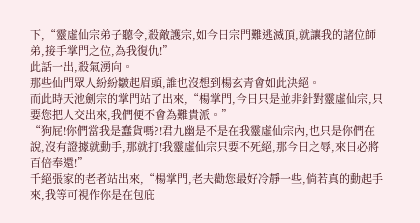下,“靈虛仙宗弟子聽令,殺敵護宗,如今日宗門難逃滅頂,就讓我的諸位師弟,接手掌門之位,為我復仇!”
此話一出,殺氣湧向。
那些仙門眾人紛紛皺起眉頭,誰也沒想到楊玄青會如此決絕。
而此時天池劍宗的掌門站了出來,“楊掌門,今日只是並非針對靈虛仙宗,只要您把人交出來,我們便不會為難貴派。”
“狗屁!你們當我是蠢貨嗎?!君九幽是不是在我靈虛仙宗內,也只是你們在說,沒有證據就動手,那就打!我靈虛仙宗只要不死絕,那今日之辱,來日必將百倍奉還!”
千絕張家的老者站出來,“楊掌門,老夫勸您最好冷靜一些,倘若真的動起手來,我等可視作你是在包庇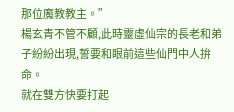那位魔教教主。”
楊玄青不管不顧,此時靈虛仙宗的長老和弟子紛紛出現,誓要和眼前這些仙門中人拚命。
就在雙方快要打起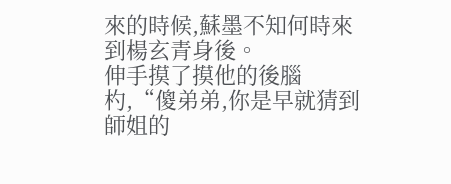來的時候,蘇墨不知何時來到楊玄青身後。
伸手摸了摸他的後腦杓,“傻弟弟,你是早就猜到師姐的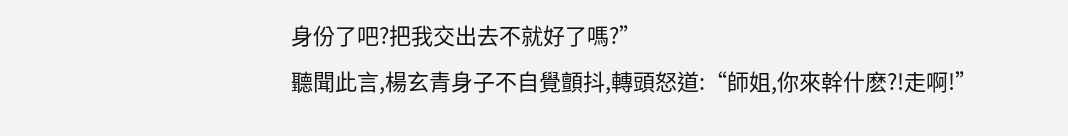身份了吧?把我交出去不就好了嗎?”
聽聞此言,楊玄青身子不自覺顫抖,轉頭怒道:“師姐,你來幹什麽?!走啊!”